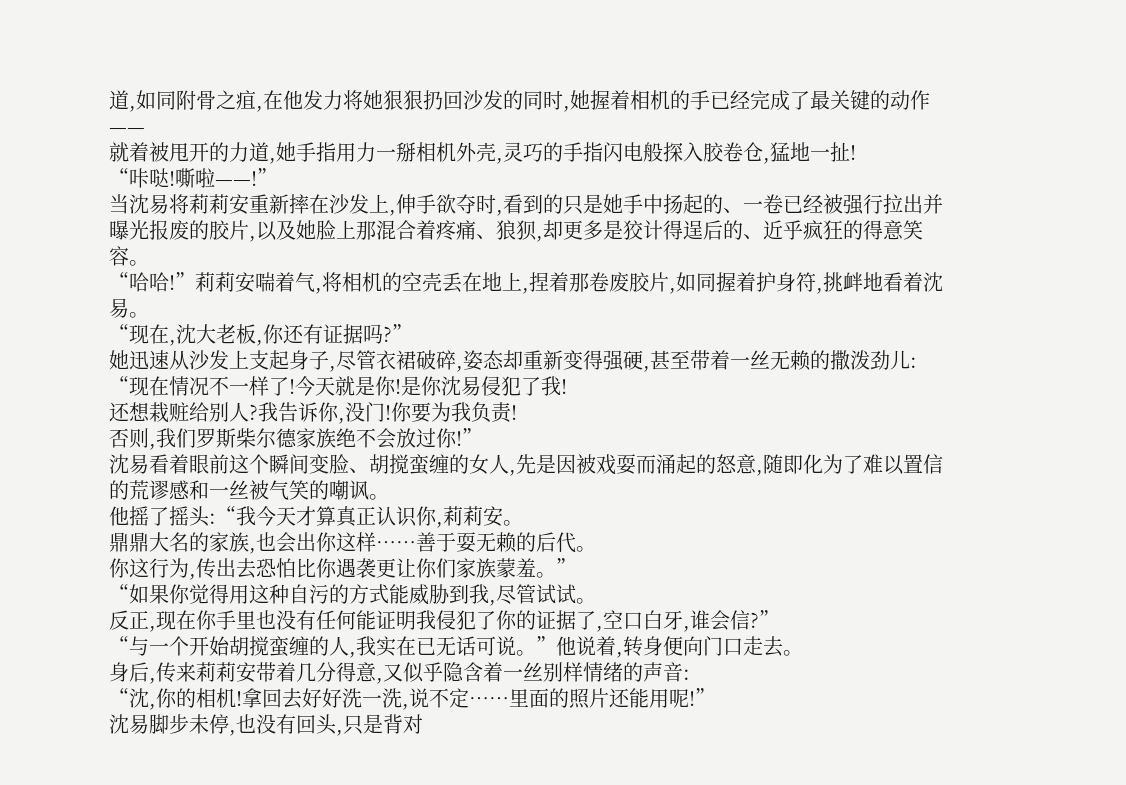道,如同附骨之疽,在他发力将她狠狠扔回沙发的同时,她握着相机的手已经完成了最关键的动作——
就着被甩开的力道,她手指用力一掰相机外壳,灵巧的手指闪电般探入胶卷仓,猛地一扯!
“咔哒!嘶啦——!”
当沈易将莉莉安重新摔在沙发上,伸手欲夺时,看到的只是她手中扬起的、一卷已经被强行拉出并曝光报废的胶片,以及她脸上那混合着疼痛、狼狈,却更多是狡计得逞后的、近乎疯狂的得意笑容。
“哈哈!”莉莉安喘着气,将相机的空壳丢在地上,捏着那卷废胶片,如同握着护身符,挑衅地看着沈易。
“现在,沈大老板,你还有证据吗?”
她迅速从沙发上支起身子,尽管衣裙破碎,姿态却重新变得强硬,甚至带着一丝无赖的撒泼劲儿:
“现在情况不一样了!今天就是你!是你沈易侵犯了我!
还想栽赃给别人?我告诉你,没门!你要为我负责!
否则,我们罗斯柴尔德家族绝不会放过你!”
沈易看着眼前这个瞬间变脸、胡搅蛮缠的女人,先是因被戏耍而涌起的怒意,随即化为了难以置信的荒谬感和一丝被气笑的嘲讽。
他摇了摇头:“我今天才算真正认识你,莉莉安。
鼎鼎大名的家族,也会出你这样……善于耍无赖的后代。
你这行为,传出去恐怕比你遇袭更让你们家族蒙羞。”
“如果你觉得用这种自污的方式能威胁到我,尽管试试。
反正,现在你手里也没有任何能证明我侵犯了你的证据了,空口白牙,谁会信?”
“与一个开始胡搅蛮缠的人,我实在已无话可说。”他说着,转身便向门口走去。
身后,传来莉莉安带着几分得意,又似乎隐含着一丝别样情绪的声音:
“沈,你的相机!拿回去好好洗一洗,说不定……里面的照片还能用呢!”
沈易脚步未停,也没有回头,只是背对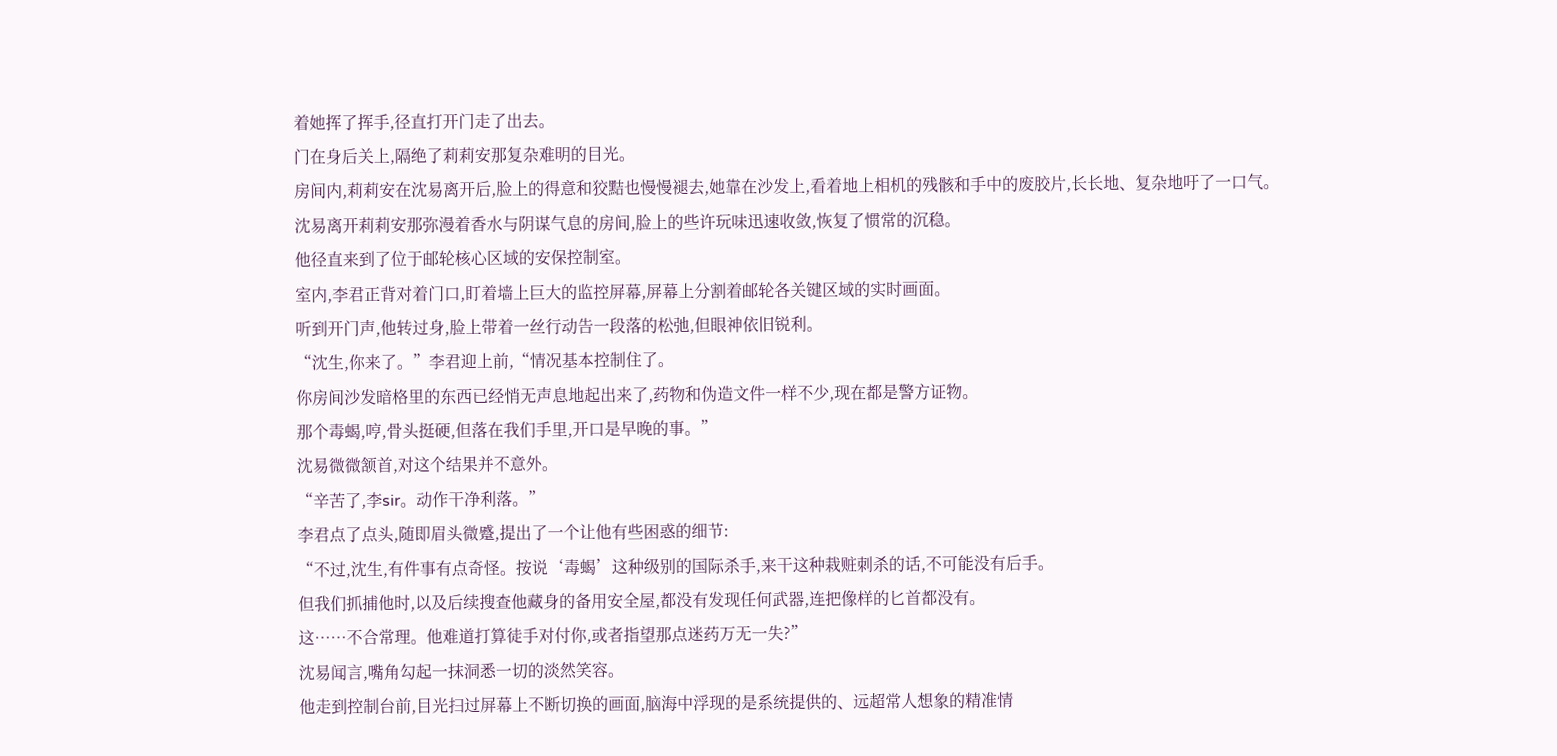着她挥了挥手,径直打开门走了出去。
门在身后关上,隔绝了莉莉安那复杂难明的目光。
房间内,莉莉安在沈易离开后,脸上的得意和狡黠也慢慢褪去,她靠在沙发上,看着地上相机的残骸和手中的废胶片,长长地、复杂地吁了一口气。
沈易离开莉莉安那弥漫着香水与阴谋气息的房间,脸上的些许玩味迅速收敛,恢复了惯常的沉稳。
他径直来到了位于邮轮核心区域的安保控制室。
室内,李君正背对着门口,盯着墙上巨大的监控屏幕,屏幕上分割着邮轮各关键区域的实时画面。
听到开门声,他转过身,脸上带着一丝行动告一段落的松弛,但眼神依旧锐利。
“沈生,你来了。”李君迎上前,“情况基本控制住了。
你房间沙发暗格里的东西已经悄无声息地起出来了,药物和伪造文件一样不少,现在都是警方证物。
那个毒蝎,哼,骨头挺硬,但落在我们手里,开口是早晚的事。”
沈易微微颔首,对这个结果并不意外。
“辛苦了,李sir。动作干净利落。”
李君点了点头,随即眉头微蹙,提出了一个让他有些困惑的细节:
“不过,沈生,有件事有点奇怪。按说‘毒蝎’这种级别的国际杀手,来干这种栽赃刺杀的话,不可能没有后手。
但我们抓捕他时,以及后续搜查他藏身的备用安全屋,都没有发现任何武器,连把像样的匕首都没有。
这……不合常理。他难道打算徒手对付你,或者指望那点迷药万无一失?”
沈易闻言,嘴角勾起一抹洞悉一切的淡然笑容。
他走到控制台前,目光扫过屏幕上不断切换的画面,脑海中浮现的是系统提供的、远超常人想象的精准情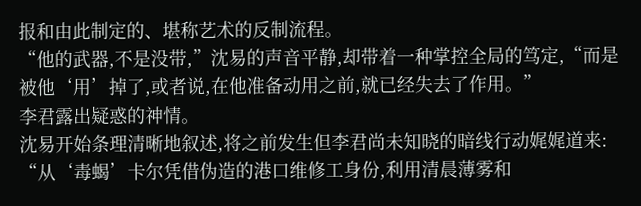报和由此制定的、堪称艺术的反制流程。
“他的武器,不是没带,”沈易的声音平静,却带着一种掌控全局的笃定,“而是被他‘用’掉了,或者说,在他准备动用之前,就已经失去了作用。”
李君露出疑惑的神情。
沈易开始条理清晰地叙述,将之前发生但李君尚未知晓的暗线行动娓娓道来:
“从‘毒蝎’卡尔凭借伪造的港口维修工身份,利用清晨薄雾和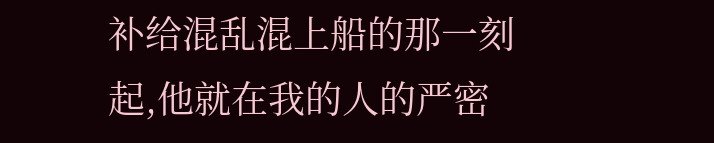补给混乱混上船的那一刻起,他就在我的人的严密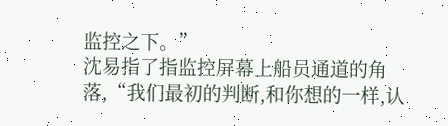监控之下。”
沈易指了指监控屏幕上船员通道的角落,“我们最初的判断,和你想的一样,认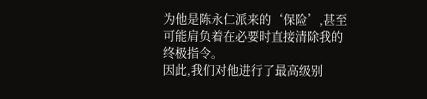为他是陈永仁派来的‘保险’,甚至可能肩负着在必要时直接清除我的终极指令。
因此,我们对他进行了最高级别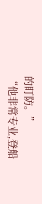的盯防。”
“他非常专业,登船